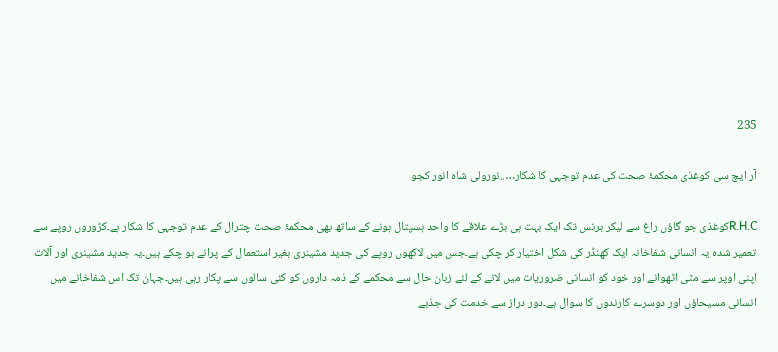235

آر ایچ سی کوغذی محکمۂ صحت کی عدم توجہی کا شکار…..نورولی شاہ انور کجو

R.H.Cکوغذی جو گاؤں راغ سے لیکر برنس تک ایک بہت ہی بڑے علاقے کا واحد ہسپتال ہونے کے ساتھ بھی محکمۂ صحت چترال کے عدم توجہی کا شکار ہے۔کڑوروں روپے سے تعمیر شدہ یہ انسانی شفاخانہ ایک کھنڈر کی شکل اختیار کر چکی ہے۔جس میں لاکھوں روپے کی جدید مشینری بغیر استعمال کے پرانے ہو چکے ہیں۔یہ جدید مشینری اور آلات اپنی اوپر سے مٹی اٹھوانے اور خود کو انسانی ضروریات میں لانے کے لئے زبان حال سے محکمے کے ذمہ داروں کو کئی سالوں سے پکار رہی ہیں۔جہان تک اس شفاخانے میں انسانی مسیحاؤں اور دوسرے کارندوں کا سوال ہے۔دور دراز سے خدمت کی جذبے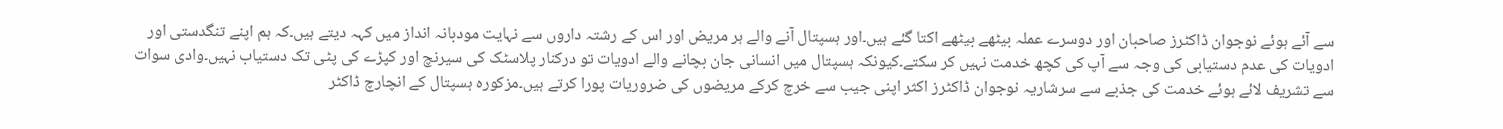سے آئے ہوئے نوجوان ڈاکٹرز صاحبان اور دوسرے عملہ بیٹھے بیٹھے اکتا گئے ہیں۔اور ہسپتال آنے والے ہر مریض اور اس کے رشتہ داروں سے نہایت مودبانہ انداز میں کہہ دیتے ہیں۔کہ ہم اپنے تنگدستی اور ادویات کی عدم دستیابی کی وجہ سے آپ کی کچھ خدمت نہیں کر سکتے۔کیونکہ ہسپتال میں انسانی جان بچانے والے ادویات تو درکنار پلاسٹک کی سیرنچ اور کپڑے کی پٹی تک دستیاب نہیں۔وادی سوات سے تشریف لائے ہوئے خدمت کی جذبے سے سرشاریہ نوجوان ڈاکٹرز اکثر اپنی جیب سے خرچ کرکے مریضوں کی ضروریات پورا کرتے ہیں۔مزکورہ ہسپتال کے انچارچ ڈاکٹر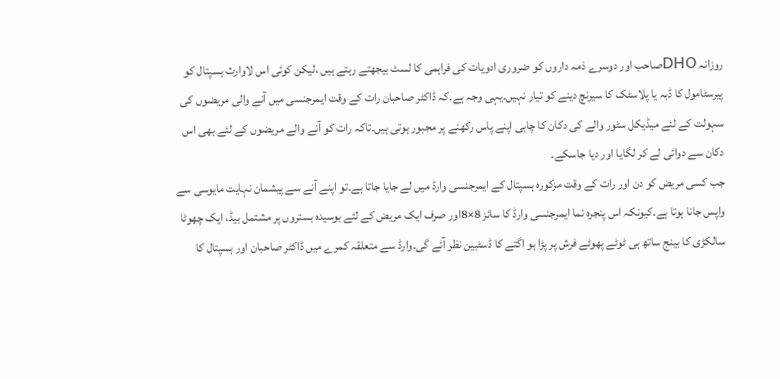روزانہ DHOصاحب اور دوسرے ذمہ داروں کو ضروری ادویات کی فراہمی کا لسٹ بیجھتے رہتے ہیں ،لیکن کوئی اس لاوارث ہسپتال کو پیرسٹامول کا ڈبہ یا پلاسٹک کا سیرنچ دینے کو تیار نہیں۔یہی وجہ ہے۔کہ ڈاکٹر صاحبان رات کے وقت ایمرجنسی میں آنے والی مریضوں کی سہولت کے لئے میڈیکل سٹور والے کی دکان کا چابی اپنے پاس رکھنے پر مجبور ہوتی ہیں۔تاکہ رات کو آنے والے مریضوں کے لئے بھی اس دکان سے دوائی لے کر لگایا اور دیا جاسکے۔
جب کسی مریض کو دن اور رات کے وقت مزکورہ ہسپتال کے ایمرجنسی وارڈ میں لے جایا جاتا ہے۔تو اپنے آنے سے پیشمان نہایت مایوسی سے واپس جانا ہوتا ہے۔کیونکہ اس پنجرہ نما ایمرجنسی وارڈ کا سائز 8×8اور صرف ایک مریض کے لئے بوسیدہ بستروں پر مشتمل بیڈ، ایک چھوٹا سالکڑی کا بینج ساتھ ہی ٹوٹے پھوٹے فرش پر پڑا ہو اگتے کا ڈسٹبین نظر آئے گی۔وارڈ سے متعلقہ کمرے میں ڈاکٹر صاحبان اور ہسپتال کا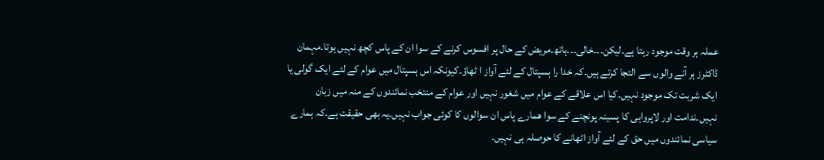عملہ ہر وقت موجود رہتا ہے۔لیکن۔۔۔خالی۔۔۔ہاتھ۔مریض کے حال پر افسوس کرنے کے سوا ان کے پاس کچھ نہیں ہوتا۔مہمان ڈاکٹرز ہر آنے والوں سے التجا کرتے ہیں۔کہ خدا را ہسپتال کے لئے آواز ا ٹھاؤ۔کیونکہ اس ہسپتال میں عوام کے لئے ایک گولی یا ایک شربت تک موجود نہیں۔کیا اس علاقے کے عوام میں شغور نہیں اور عوام کے منتخب نمائندوں کے منہ میں زبان نہیں۔ندامت اور لاپرواہی کا پسینہ پونچنے کے سوا ھمارے پاس ان سوالوں کا کوئی جواب نہیں۔یہ بھی حقیقت ہے۔کہ ہمارے سیاسی نمائندوں میں حق کے لئے آواز اٹھانے کا حوصلہ ہی نہیں۔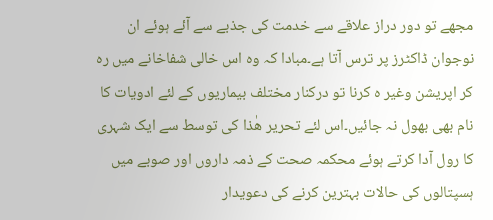مجھے تو دور دراز علاقے سے خدمت کی جذبے سے آئے ہوئے ان نوجوان ڈاکٹرز پر ترس آتا ہے۔مبادا کہ وہ اس خالی شفاخانے میں رہ کر اپریشن وغیر ہ کرنا تو درکنار مختلف بیماریوں کے لئے ادویات کا نام بھی بھول نہ جائیں۔اس لئے تحریر ھٰذا کی توسط سے ایک شہری کا رول آدا کرتے ہوئے محکمہ صحت کے ذمہ داروں اور صوبے میں ہسپتالوں کی حالات بہترین کرنے کی دعویدار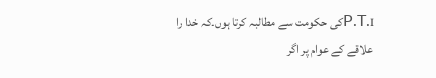P.T.Iکی حکومت سے مطالبہ کرتا ہوں۔کہ خدا را علاقے کے عوام پر اگر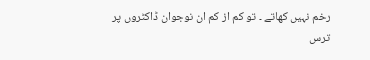رخم نہیں کھاتے ۔ تو کم از کم ان نوجوان ڈاکٹروں پر ترس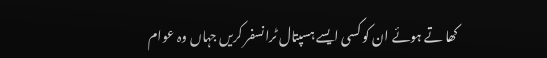کھا تے ہوئے ان کو کسی ایسے ہسپتال ٹرانسفر کریں جہاں وہ عوام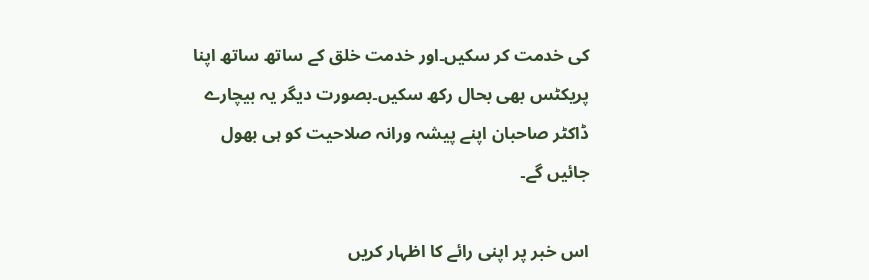کی خدمت کر سکیں۔اور خدمت خلق کے ساتھ ساتھ اپنا پریکٹس بھی بحال رکھ سکیں۔بصورت دیگر یہ بیچارے ڈاکٹر صاحبان اپنے پیشہ ورانہ صلاحیت کو ہی بھول جائیں گے۔

اس خبر پر اپنی رائے کا اظہار کریں